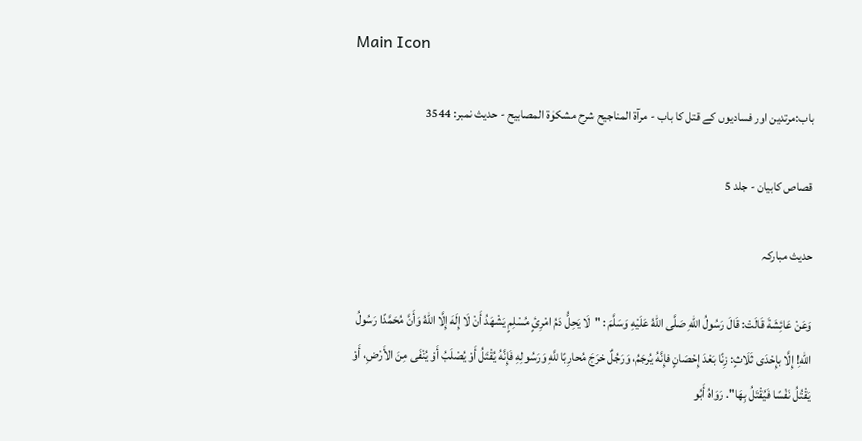Main Icon

باب:مرتدین اور فسادیوں کے قتل کا باب - مرآۃ المناجیح شرح مشکوٰۃ المصابیح - حدیث نمبر: 3544

قصاص کابیان - جلد 5

حدیث مبارکہ

وَعَنْ عَائِشَةَ قَالَتْ: قَالَ رَسُولُ اللّٰهِ صَلَّى اللّٰهُ عَلَيْهِ وَسَلَّمَ : "لَا يَحِلُّ دَمُ امْرِئٍ مُسْلِمٍ يَشْهَدُ أَنْ لَا إِلَهَ إِلَّا اللّٰهُ وَأَنَّ مُحَمَّدًا رَسُولُ اللّٰهِ! إِلَّا بإِحْدَى ثَلَاثٍ: زِنًا بَعْدَ إِحْصَانٍ فإِنَّهُ يُرجَمُ، وَرَجُلٌ خرَجَ مُحارِبًا للَّهِ وَرَسُولِهِ فَإِنَّهُ يُقْتَلُ أَوْ يُصْلَبُ أَوْ يُنْفَى مِنَ الأَرْضِ، أَوْ يَقْتُلُ نَفْسًا فَيُقْتَلُ بِهَا". رَوَاهُ أَبُو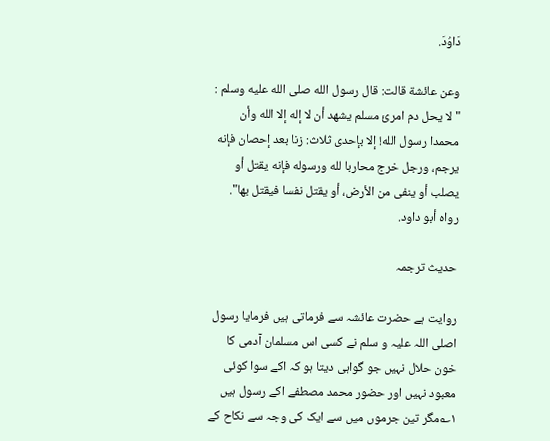دَاوُدَ.

وعن عائشة قالت: قال رسول الله صلى الله عليه وسلم : "لا يحل دم امرئ مسلم يشهد أن لا إله إلا الله وأن محمدا رسول الله! إلا بإحدى ثلاث: زنا بعد إحصان فإنه يرجم، ورجل خرج محاربا لله ورسوله فإنه يقتل أو يصلب أو ينفى من الأرض، أو يقتل نفسا فيقتل بها". رواه أبو داود.

حدیث ترجمہ

روایت ہے حضرت عائشہ سے فرماتی ہیں فرمایا رسول اصلی اللہ علیہ و سلم نے کسی اس مسلمان آدمی کا خون حلال نہیں جو گواہی دیتا ہو کہ اکے سوا کوئی معبود نہیں اور حضور محمد مصطفے اکے رسول ہیں ۱؎مگر تین جرموں میں سے ایک کی وجہ سے نکاح کے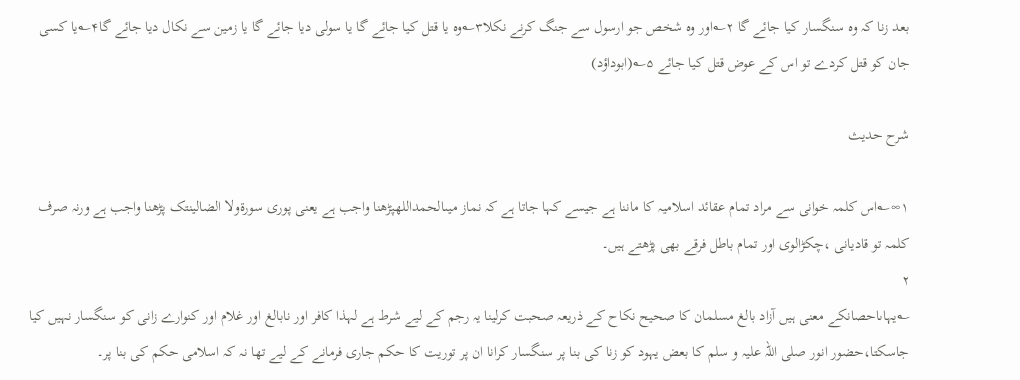بعد زنا کہ وہ سنگسار کیا جائے گا ۲؎اور وہ شخص جو ارسول سے جنگ کرنے نکلا۳؎وہ یا قتل کیا جائے گا یا سولی دیا جائے گا یا زمین سے نکال دیا جائے گا۴؎یا کسی جان کو قتل کردے تو اس کے عوض قتل کیا جائے ۵؎(ابوداؤد)

شرح حدیث

۱∞؎اس کلمہ خوانی سے مراد تمام عقائد اسلامیہ کا ماننا ہے جیسے کہا جاتا ہے کہ نماز میںالحمداللهپڑھنا واجب ہے یعنی پوری سورۃولا الضالینتک پڑھنا واجب ہے ورنہ صرف کلمہ تو قادیانی ،چکڑالوی اور تمام باطل فرقے بھی پڑھتے ہیں۔
۲
؎یہاںاحصانکے معنی ہیں آزاد بالغ مسلمان کا صحیح نکاح کے ذریعہ صحبت کرلینا یہ رجم کے لیے شرط ہے لہذا کافر اور نابالغ اور غلام اور کنوارے زانی کو سنگسار نہیں کیا جاسکتا،حضور انور صلی اللہ علیہ و سلم کا بعض یہود کو زنا کی بنا پر سنگسار کرانا ان پر توریت کا حکم جاری فرمانے کے لیے تھا نہ کہ اسلامی حکم کی بنا پر۔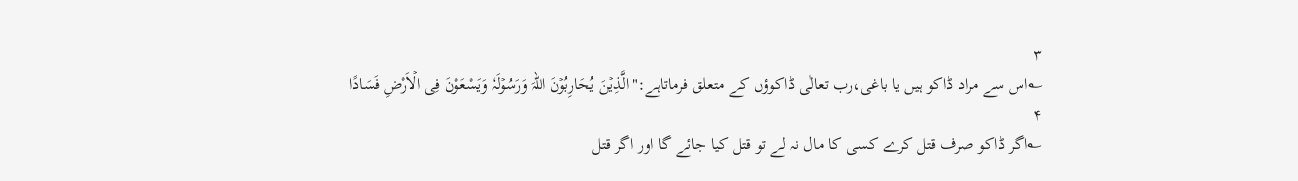۳
؎اس سے مراد ڈاکو ہیں یا باغی،رب تعالٰی ڈاکوؤں کے متعلق فرماتاہے:"الَّذِیۡنَ یُحَارِبُوۡنَ اللہَ وَرَسُوۡلَہٗ وَیَسْعَوْنَ فِی الۡاَرْضِ فَسَادًا
۴
؎اگر ڈاکو صرف قتل کرے کسی کا مال نہ لے تو قتل کیا جائے گا اور اگر قتل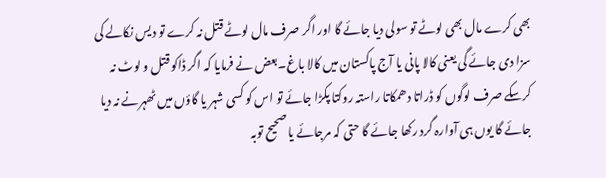بھی کرے مال بھی لوٹے تو سولی دیا جائے گا اور اگر صرف مال لوٹے قتل نہ کرے تو دیس نکالے کی سزا دی جائے گی یعنی کالا پانی یا آج پاکستان میں کالا باغ۔بعض نے فرمایا کہ اگر ڈاکو قتل و لوٹ نہ کرسکے صرف لوگوں کو ڈراتا دھمکاتا راستہ روکتا پکڑا جائے تو اس کو کسی شہر یا گاؤں میں ٹھہرنے نہ دیا جائے گا یوں ہی آوارہ گرد رکھا جائے گا حتی کہ مرجائے یا صحیح توبہ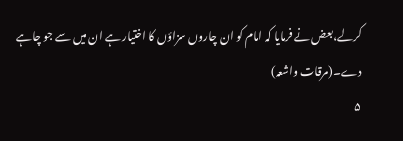کرلے،بعض نے فرمایا کہ امام کو ان چاروں سزاؤں کا اختیار ہے ان میں سے جو چاہے دے۔(مرقات واشعہ)
۵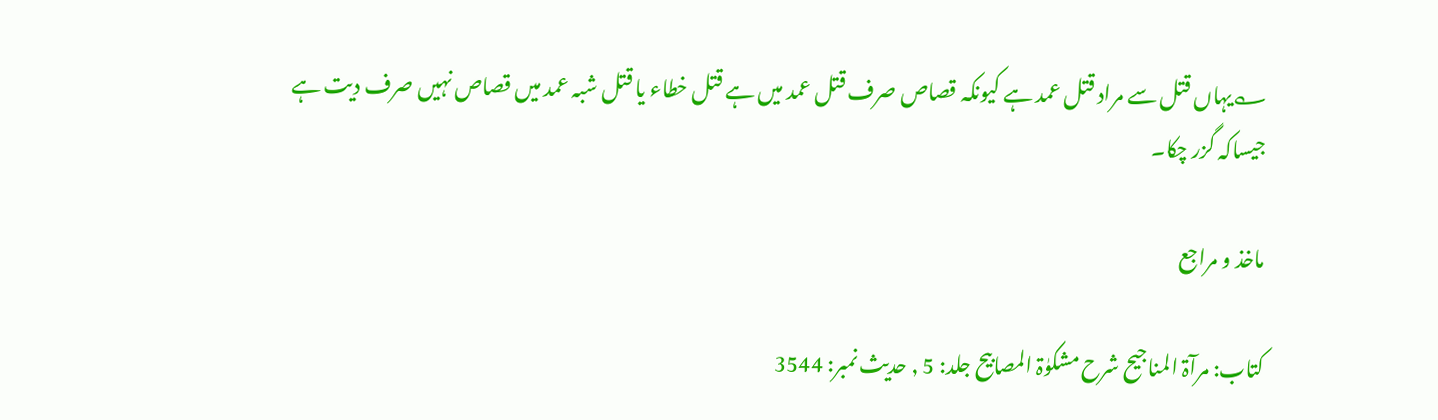؎یہاں قتل سے مراد قتل عمد ہے کیونکہ قصاص صرف قتل عمد میں ہے قتل خطاء یا قتل شبہ عمد میں قصاص نہیں صرف دیت ہے جیساکہ گزر چکا۔

ماخذ و مراجع

کتاب: مرآۃ المناجیح شرح مشکوٰۃ المصابیح جلد: 5 , حدیث نمبر: 3544